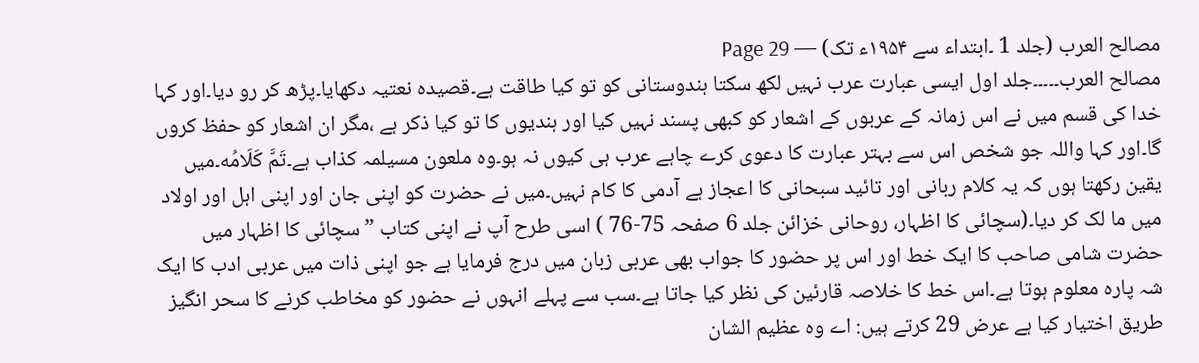مصالح العرب (جلد 1 ۔ابتداء سے ۱۹۵۴ء تک) — Page 29
مصالح العرب۔۔۔۔۔جلد اول ایسی عبارت عرب نہیں لکھ سکتا ہندوستانی کو تو کیا طاقت ہے۔قصیدہ نعتیہ دکھایا۔پڑھ کر رو دیا۔اور کہا خدا کی قسم میں نے اس زمانہ کے عربوں کے اشعار کو کبھی پسند نہیں کیا اور ہندیوں کا تو کیا ذکر ہے ،مگر ان اشعار کو حفظ کروں گا۔اور کہا واللہ جو شخص اس سے بہتر عبارت کا دعوی کرے چاہے عرب ہی کیوں نہ ہو۔وہ ملعون مسیلمہ کذاب ہے۔تَمَّ كَلَامُه۔میں یقین رکھتا ہوں کہ یہ کلام ربانی اور تائید سبحانی کا اعجاز ہے آدمی کا کام نہیں۔میں نے حضرت کو اپنی جان اور اپنی اہل اور اولاد میں ما لک کر دیا۔(سچائی کا اظہار، روحانی خزائن جلد 6 صفحہ 75-76 ) اسی طرح آپ نے اپنی کتاب ”سچائی کا اظہار میں حضرت شامی صاحب کا ایک خط اور اس پر حضور کا جواب بھی عربی زبان میں درج فرمایا ہے جو اپنی ذات میں عربی ادب کا ایک شہ پارہ معلوم ہوتا ہے۔اس خط کا خلاصہ قارئین کی نظر کیا جاتا ہے۔سب سے پہلے انہوں نے حضور کو مخاطب کرنے کا سحر انگیز طریق اختیار کیا ہے عرض 29 کرتے ہیں: اے وہ عظیم الشان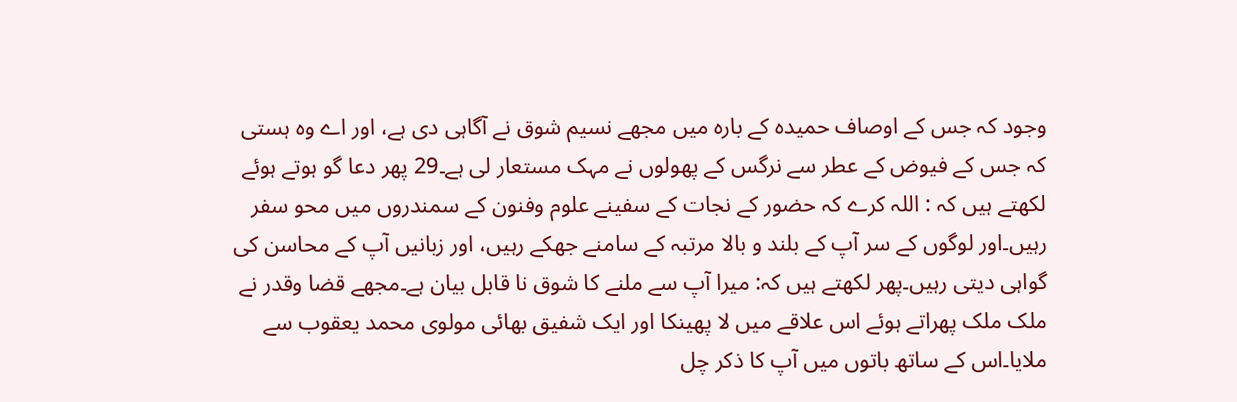وجود کہ جس کے اوصاف حمیدہ کے بارہ میں مجھے نسیم شوق نے آگاہی دی ہے، اور اے وہ ہستی کہ جس کے فیوض کے عطر سے نرگس کے پھولوں نے مہک مستعار لی ہے۔29 پھر دعا گو ہوتے ہوئے لکھتے ہیں کہ : اللہ کرے کہ حضور کے نجات کے سفینے علوم وفنون کے سمندروں میں محو سفر رہیں۔اور لوگوں کے سر آپ کے بلند و بالا مرتبہ کے سامنے جھکے رہیں، اور زبانیں آپ کے محاسن کی گواہی دیتی رہیں۔پھر لکھتے ہیں کہ: میرا آپ سے ملنے کا شوق نا قابل بیان ہے۔مجھے قضا وقدر نے ملک ملک پھراتے ہوئے اس علاقے میں لا پھینکا اور ایک شفیق بھائی مولوی محمد یعقوب سے ملایا۔اس کے ساتھ باتوں میں آپ کا ذکر چل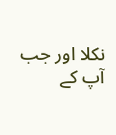نکلا اور جب آپ کے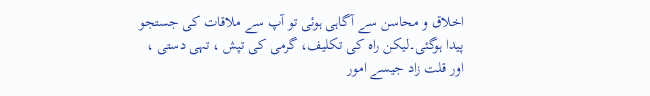اخلاق و محاسن سے آگاہی ہوئی تو آپ سے ملاقات کی جستجو پیدا ہوگئی۔لیکن راہ کی تکلیف، گرمی کی تپش ، تہی دستی ، اور قلت زاد جیسے امور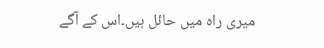میری راہ میں حائل ہیں۔اس کے آگے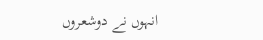انہوں نے دوشعروں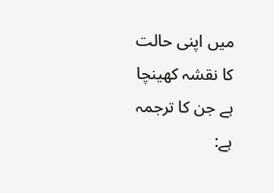میں اپنی حالت کا نقشہ کھینچا ہے جن کا ترجمہ ہے: